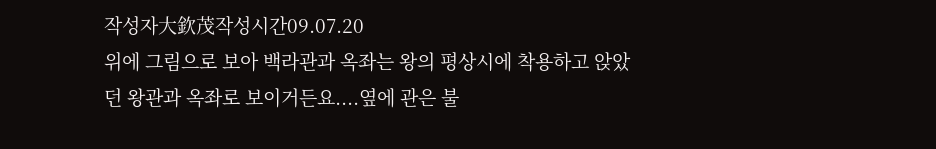작성자大欽茂작성시간09.07.20
위에 그림으로 보아 백라관과 옥좌는 왕의 평상시에 착용하고 앉았던 왕관과 옥좌로 보이거든요....옆에 관은 불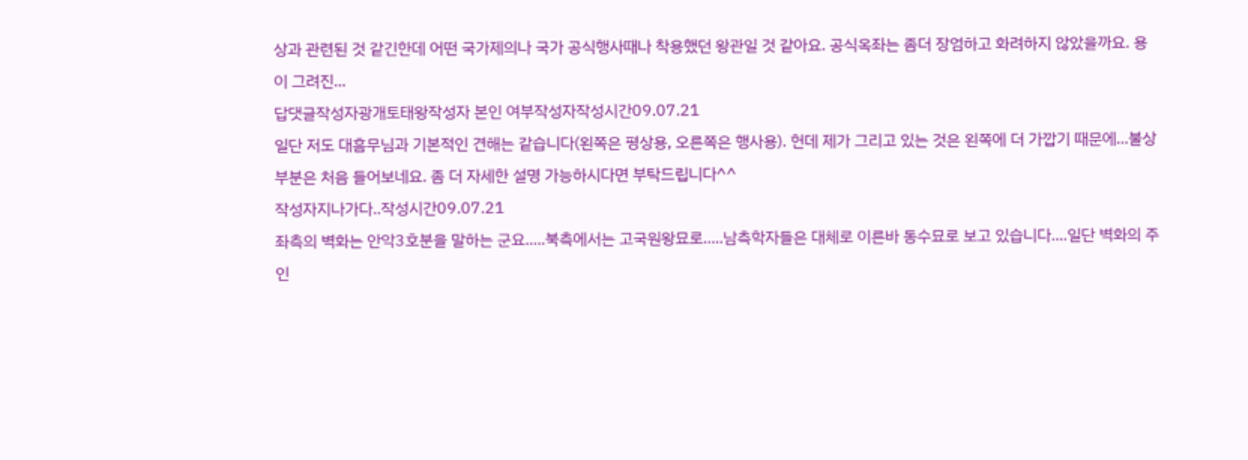상과 관련된 것 같긴한데 어떤 국가제의나 국가 공식행사때나 착용했던 왕관일 것 같아요. 공식옥좌는 좀더 장엄하고 화려하지 않았을까요. 용이 그려진...
답댓글작성자광개토태왕작성자 본인 여부작성자작성시간09.07.21
일단 저도 대흠무님과 기본적인 견해는 같습니다(왼쪽은 평상용, 오른쪽은 행사용). 헌데 제가 그리고 있는 것은 왼쪽에 더 가깝기 때문에...불상 부분은 처음 들어보네요. 좀 더 자세한 설명 가능하시다면 부탁드립니다^^
작성자지나가다..작성시간09.07.21
좌측의 벽화는 안악3호분을 말하는 군요.....북측에서는 고국원왕묘로.....남측학자들은 대체로 이른바 동수묘로 보고 있습니다....일단 벽화의 주인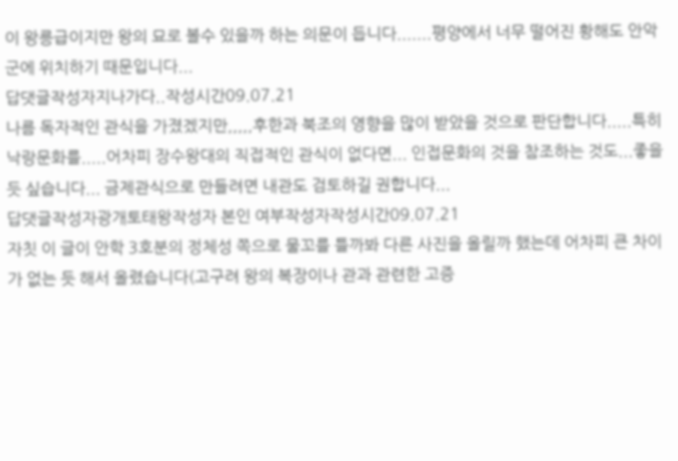이 왕릉급이지만 왕의 묘로 볼수 있을까 하는 의문이 듭니다.......평양에서 너무 떨어진 황해도 안악군에 위치하기 때문입니다...
답댓글작성자지나가다..작성시간09.07.21
나름 독자적인 관식을 가졌겠지만,,,,,후한과 북조의 영향을 많이 받았을 것으로 판단합니다.....특히 낙랑문화를.....어차피 장수왕대의 직접적인 관식이 없다면... 인접문화의 것을 참조하는 것도...좋을듯 싶습니다... 금제관식으로 만들려면 내관도 검토하길 권합니다...
답댓글작성자광개토태왕작성자 본인 여부작성자작성시간09.07.21
자칫 이 글이 안학 3호분의 정체성 쪽으로 물꼬를 틀까봐 다른 사진을 올릴까 했는데 어차피 큰 차이가 없는 듯 해서 올렸습니다(고구려 왕의 복장이나 관과 관련한 고증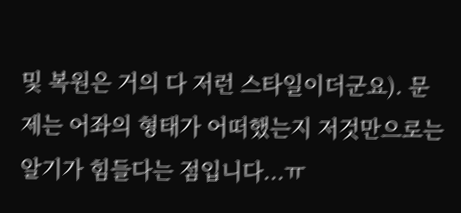및 복원은 거의 다 저런 스타일이더군요). 문제는 어좌의 형태가 어떠했는지 저것만으로는 알기가 힘들다는 점입니다...ㅠ